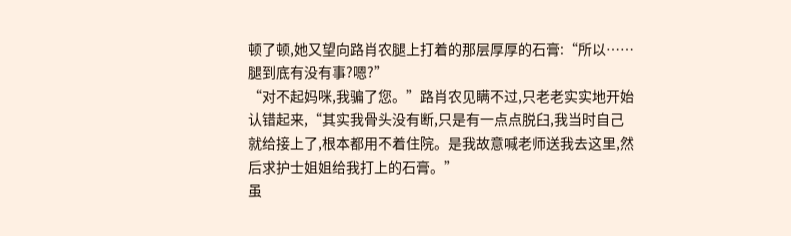顿了顿,她又望向路肖农腿上打着的那层厚厚的石膏:“所以……腿到底有没有事?嗯?”
“对不起妈咪,我骗了您。”路肖农见瞒不过,只老老实实地开始认错起来,“其实我骨头没有断,只是有一点点脱臼,我当时自己就给接上了,根本都用不着住院。是我故意喊老师送我去这里,然后求护士姐姐给我打上的石膏。”
虽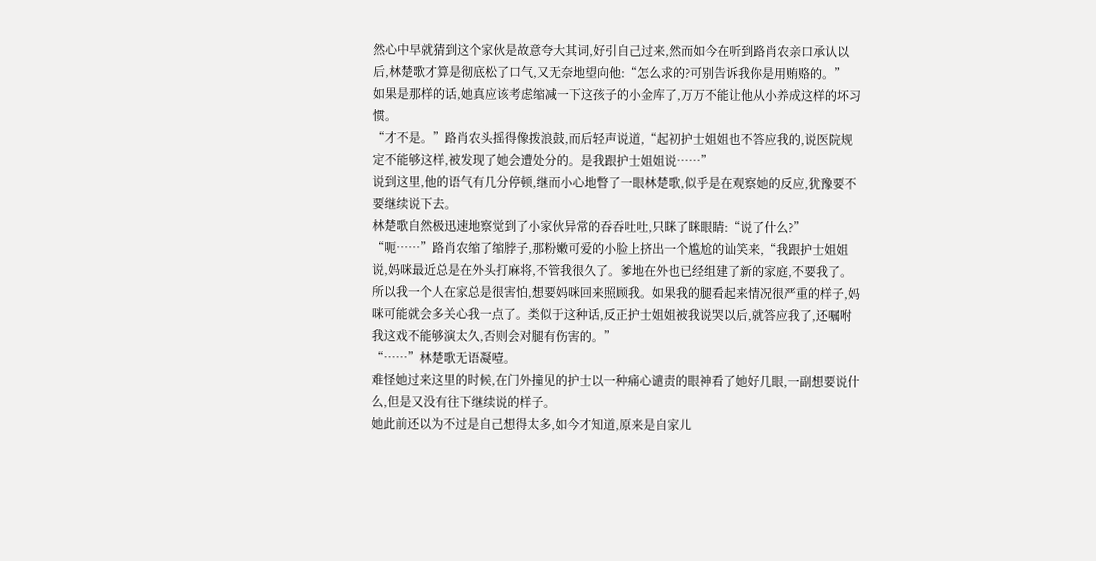然心中早就猜到这个家伙是故意夸大其词,好引自己过来,然而如今在听到路肖农亲口承认以后,林楚歌才算是彻底松了口气,又无奈地望向他:“怎么求的?可别告诉我你是用贿赂的。”
如果是那样的话,她真应该考虑缩减一下这孩子的小金库了,万万不能让他从小养成这样的坏习惯。
“才不是。”路肖农头摇得像拨浪鼓,而后轻声说道,“起初护士姐姐也不答应我的,说医院规定不能够这样,被发现了她会遭处分的。是我跟护士姐姐说……”
说到这里,他的语气有几分停顿,继而小心地瞥了一眼林楚歌,似乎是在观察她的反应,犹豫要不要继续说下去。
林楚歌自然极迅速地察觉到了小家伙异常的吞吞吐吐,只眯了眯眼睛:“说了什么?”
“呃……”路肖农缩了缩脖子,那粉嫩可爱的小脸上挤出一个尴尬的讪笑来,“我跟护士姐姐说,妈咪最近总是在外头打麻将,不管我很久了。爹地在外也已经组建了新的家庭,不要我了。所以我一个人在家总是很害怕,想要妈咪回来照顾我。如果我的腿看起来情况很严重的样子,妈咪可能就会多关心我一点了。类似于这种话,反正护士姐姐被我说哭以后,就答应我了,还嘱咐我这戏不能够演太久,否则会对腿有伤害的。”
“……”林楚歌无语凝噎。
难怪她过来这里的时候,在门外撞见的护士以一种痛心谴责的眼神看了她好几眼,一副想要说什么,但是又没有往下继续说的样子。
她此前还以为不过是自己想得太多,如今才知道,原来是自家儿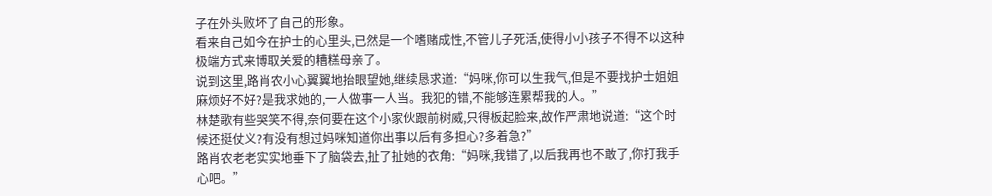子在外头败坏了自己的形象。
看来自己如今在护士的心里头,已然是一个嗜赌成性,不管儿子死活,使得小小孩子不得不以这种极端方式来博取关爱的糟糕母亲了。
说到这里,路肖农小心翼翼地抬眼望她,继续恳求道:“妈咪,你可以生我气,但是不要找护士姐姐麻烦好不好?是我求她的,一人做事一人当。我犯的错,不能够连累帮我的人。”
林楚歌有些哭笑不得,奈何要在这个小家伙跟前树威,只得板起脸来,故作严肃地说道:“这个时候还挺仗义?有没有想过妈咪知道你出事以后有多担心?多着急?”
路肖农老老实实地垂下了脑袋去,扯了扯她的衣角:“妈咪,我错了,以后我再也不敢了,你打我手心吧。”